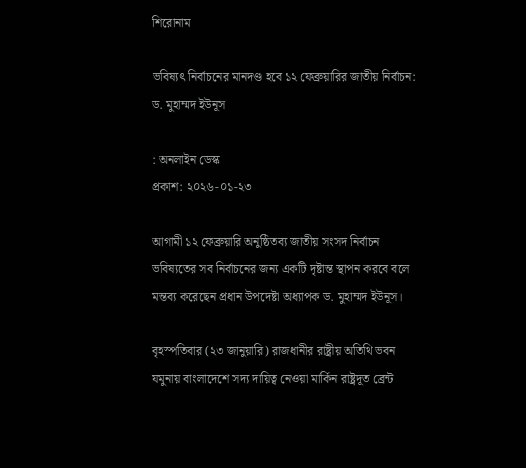শিরোনাম

ভবিষ্যৎ নির্বাচনের মানদণ্ড হবে ১২ ফেব্রুয়ারির জাতীয় নির্বাচন: ড. মুহাম্মদ ইউনূস

: অনলাইন ডেস্ক
প্রকাশ: ২০২৬-০১-২৩

আগামী ১২ ফেব্রুয়ারি অনুষ্ঠিতব্য জাতীয় সংসদ নির্বাচন ভবিষ্যতের সব নির্বাচনের জন্য একটি দৃষ্টান্ত স্থাপন করবে বলে মন্তব্য করেছেন প্রধান উপদেষ্টা অধ্যাপক ড. মুহাম্মদ ইউনূস।

বৃহস্পতিবার (২৩ জানুয়ারি) রাজধানীর রাষ্ট্রীয় অতিথি ভবন যমুনায় বাংলাদেশে সদ্য দায়িত্ব নেওয়া মার্কিন রাষ্ট্রদূত ব্রেন্ট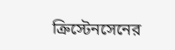ক্রিস্টেনসেনের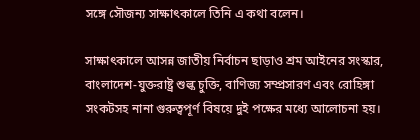সঙ্গে সৌজন্য সাক্ষাৎকালে তিনি এ কথা বলেন।

সাক্ষাৎকালে আসন্ন জাতীয় নির্বাচন ছাড়াও শ্রম আইনের সংস্কার, বাংলাদেশ-যুক্তরাষ্ট্র শুল্ক চুক্তি, বাণিজ্য সম্প্রসারণ এবং রোহিঙ্গা সংকটসহ নানা গুরুত্বপূর্ণ বিষয়ে দুই পক্ষের মধ্যে আলোচনা হয়।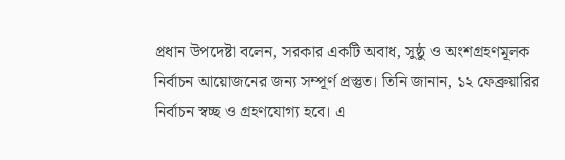প্রধান উপদেষ্টা বলেন, সরকার একটি অবাধ, সুষ্ঠু ও অংশগ্রহণমূলক নির্বাচন আয়োজনের জন্য সম্পূর্ণ প্রস্তুত। তিনি জানান, ১২ ফেব্রুয়ারির নির্বাচন স্বচ্ছ ও গ্রহণযোগ্য হবে। এ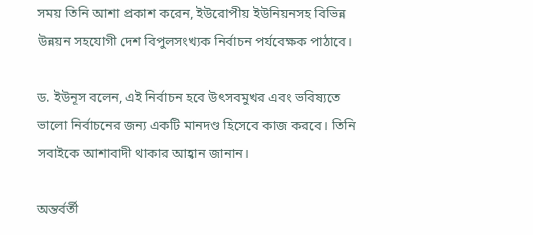সময় তিনি আশা প্রকাশ করেন, ইউরোপীয় ইউনিয়নসহ বিভিন্ন উন্নয়ন সহযোগী দেশ বিপুলসংখ্যক নির্বাচন পর্যবেক্ষক পাঠাবে।

ড. ইউনূস বলেন, এই নির্বাচন হবে উৎসবমুখর এবং ভবিষ্যতে ভালো নির্বাচনের জন্য একটি মানদণ্ড হিসেবে কাজ করবে। তিনি সবাইকে আশাবাদী থাকার আহ্বান জানান।

অন্তর্বর্তী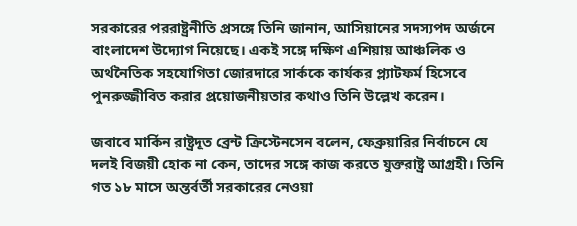সরকারের পররাষ্ট্রনীতি প্রসঙ্গে তিনি জানান, আসিয়ানের সদস্যপদ অর্জনে বাংলাদেশ উদ্যোগ নিয়েছে। একই সঙ্গে দক্ষিণ এশিয়ায় আঞ্চলিক ও অর্থনৈতিক সহযোগিতা জোরদারে সার্ককে কার্যকর প্ল্যাটফর্ম হিসেবে পুনরুজ্জীবিত করার প্রয়োজনীয়তার কথাও তিনি উল্লেখ করেন।

জবাবে মার্কিন রাষ্ট্রদূত ব্রেন্ট ক্রিস্টেনসেন বলেন, ফেব্রুয়ারির নির্বাচনে যে দলই বিজয়ী হোক না কেন, তাদের সঙ্গে কাজ করতে যুক্তরাষ্ট্র আগ্রহী। তিনি গত ১৮ মাসে অন্তর্বর্তী সরকারের নেওয়া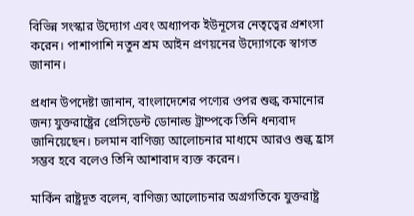বিভিন্ন সংস্কার উদ্যোগ এবং অধ্যাপক ইউনূসের নেতৃত্বের প্রশংসা করেন। পাশাপাশি নতুন শ্রম আইন প্রণয়নের উদ্যোগকে স্বাগত জানান।

প্রধান উপদেষ্টা জানান, বাংলাদেশের পণ্যের ওপর শুল্ক কমানোর জন্য যুক্তরাষ্ট্রের প্রেসিডেন্ট ডোনাল্ড ট্রাম্পকে তিনি ধন্যবাদ জানিয়েছেন। চলমান বাণিজ্য আলোচনার মাধ্যমে আরও শুল্ক হ্রাস সম্ভব হবে বলেও তিনি আশাবাদ ব্যক্ত করেন।

মার্কিন রাষ্ট্রদূত বলেন, বাণিজ্য আলোচনার অগ্রগতিকে যুক্তরাষ্ট্র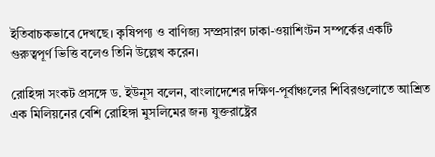ইতিবাচকভাবে দেখছে। কৃষিপণ্য ও বাণিজ্য সম্প্রসারণ ঢাকা-ওয়াশিংটন সম্পর্কের একটি গুরুত্বপূর্ণ ভিত্তি বলেও তিনি উল্লেখ করেন।

রোহিঙ্গা সংকট প্রসঙ্গে ড. ইউনূস বলেন, বাংলাদেশের দক্ষিণ-পূর্বাঞ্চলের শিবিরগুলোতে আশ্রিত এক মিলিয়নের বেশি রোহিঙ্গা মুসলিমের জন্য যুক্তরাষ্ট্রের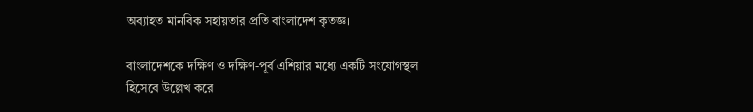অব্যাহত মানবিক সহায়তার প্রতি বাংলাদেশ কৃতজ্ঞ।

বাংলাদেশকে দক্ষিণ ও দক্ষিণ-পূর্ব এশিয়ার মধ্যে একটি সংযোগস্থল হিসেবে উল্লেখ করে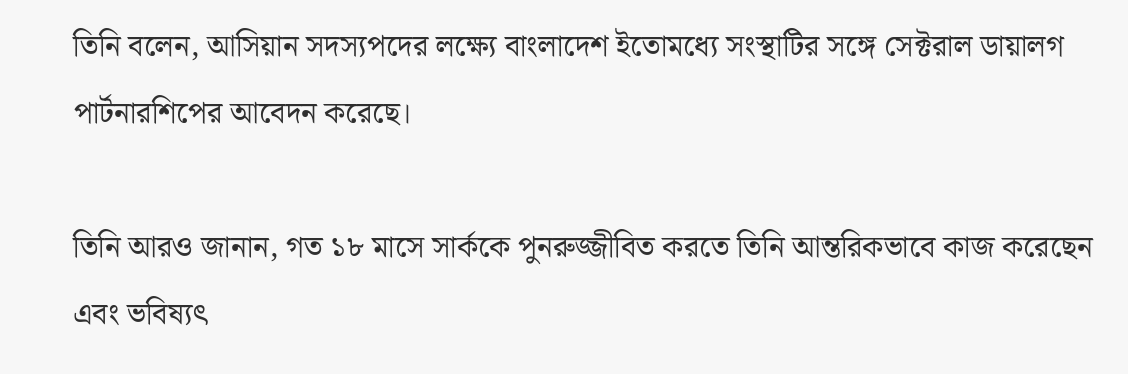তিনি বলেন, আসিয়ান সদস্যপদের লক্ষ্যে বাংলাদেশ ইতোমধ্যে সংস্থাটির সঙ্গে সেক্টরাল ডায়ালগ পার্টনারশিপের আবেদন করেছে।

তিনি আরও জানান, গত ১৮ মাসে সার্ককে পুনরুজ্জীবিত করতে তিনি আন্তরিকভাবে কাজ করেছেন এবং ভবিষ্যৎ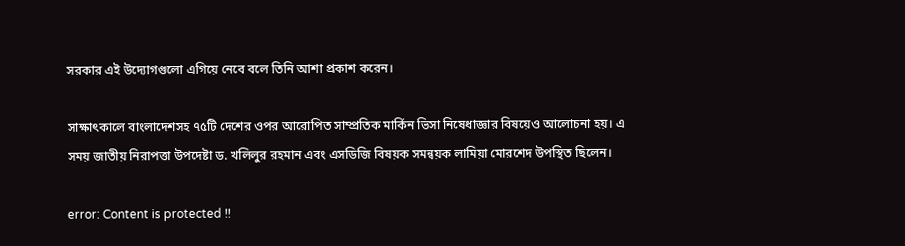সরকার এই উদ্যোগগুলো এগিয়ে নেবে বলে তিনি আশা প্রকাশ করেন।

সাক্ষাৎকালে বাংলাদেশসহ ৭৫টি দেশের ওপর আরোপিত সাম্প্রতিক মার্কিন ভিসা নিষেধাজ্ঞার বিষয়েও আলোচনা হয়। এ সময় জাতীয় নিরাপত্তা উপদেষ্টা ড. খলিলুর রহমান এবং এসডিজি বিষয়ক সমন্বয়ক লামিয়া মোরশেদ উপস্থিত ছিলেন।

error: Content is protected !!